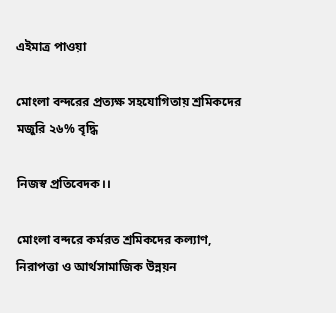এইমাত্র পাওয়া

মোংলা বন্দরের প্রত্যক্ষ সহযোগিতায় শ্রমিকদের মজুরি ২৬% বৃদ্ধি

নিজস্ব প্রতিবেদক।।

মোংলা বন্দরে কর্মরত শ্রমিকদের কল্যাণ, নিরাপত্তা ও আর্থসামাজিক উন্নয়ন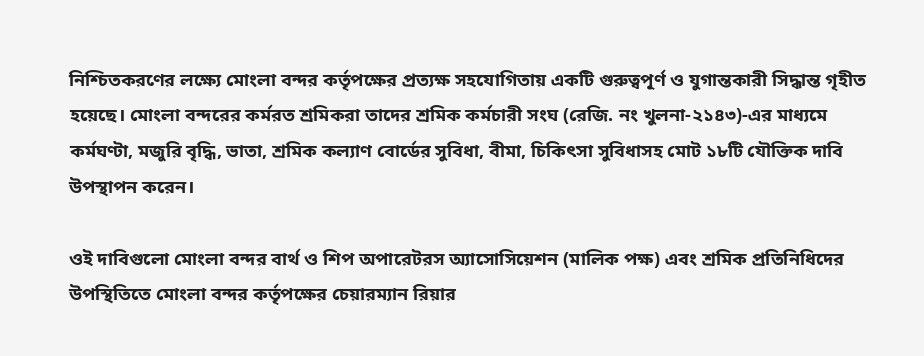নিশ্চিতকরণের লক্ষ্যে মোংলা বন্দর কর্তৃপক্ষের প্রত্যক্ষ সহযোগিতায় একটি গুরুত্বপূর্ণ ও যুগান্তকারী সিদ্ধান্ত গৃহীত হয়েছে। মোংলা বন্দরের কর্মরত শ্রমিকরা তাদের শ্রমিক কর্মচারী সংঘ (রেজি. নং খুলনা-২১৪৩)-এর মাধ্যমে কর্মঘণ্টা, মজুরি বৃদ্ধি, ভাতা, শ্রমিক কল্যাণ বোর্ডের সুবিধা, বীমা, চিকিৎসা সুবিধাসহ মোট ১৮টি যৌক্তিক দাবি উপস্থাপন করেন।

ওই দাবিগুলো মোংলা বন্দর বার্থ ও শিপ অপারেটরস অ্যাসোসিয়েশন (মালিক পক্ষ) এবং শ্রমিক প্রতিনিধিদের উপস্থিতিতে মোংলা বন্দর কর্তৃপক্ষের চেয়ারম্যান রিয়ার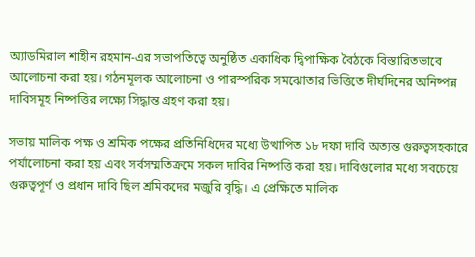অ্যাডমিরাল শাহীন রহমান-এর সভাপতিত্বে অনুষ্ঠিত একাধিক দ্বিপাক্ষিক বৈঠকে বিস্তারিতভাবে আলোচনা করা হয়। গঠনমূলক আলোচনা ও পারস্পরিক সমঝোতার ভিত্তিতে দীর্ঘদিনের অনিষ্পন্ন দাবিসমূহ নিষ্পত্তির লক্ষ্যে সিদ্ধান্ত গ্রহণ করা হয়।

সভায় মালিক পক্ষ ও শ্রমিক পক্ষের প্রতিনিধিদের মধ্যে উত্থাপিত ১৮ দফা দাবি অত্যন্ত গুরুত্বসহকারে পর্যালোচনা করা হয় এবং সর্বসম্মতিক্রমে সকল দাবির নিষ্পত্তি করা হয়। দাবিগুলোর মধ্যে সবচেয়ে গুরুত্বপূর্ণ ও প্রধান দাবি ছিল শ্রমিকদের মজুরি বৃদ্ধি। এ প্রেক্ষিতে মালিক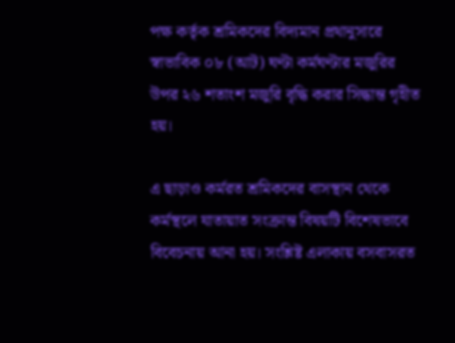পক্ষ কর্তৃক শ্রমিকদের বিদ্যমান প্রথানুসারে স্বাভাবিক ০৮ (আট) ঘণ্টা কর্মঘণ্টার মজুরির উপর ২৬ শতাংশ মজুরি বৃদ্ধি করার সিদ্ধান্ত গৃহীত হয়।

এ ছাড়াও কর্মরত শ্রমিকদের বাসস্থান থেকে কর্মস্থলে যাতায়াত সংক্রান্ত বিষয়টি বিশেষভাবে বিবেচনায় আনা হয়। সংশ্লিষ্ট এলাকায় বসবাসরত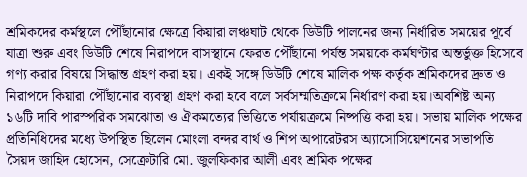শ্রমিকদের কর্মস্থলে পৌঁছানোর ক্ষেত্রে কিয়ারা লঞ্চঘাট থেকে ডিউটি পালনের জন্য নির্ধারিত সময়ের পূর্বে যাত্রা শুরু এবং ডিউটি শেষে নিরাপদে বাসস্থানে ফেরত পৌঁছানো পর্যন্ত সময়কে কর্মঘণ্টার অন্তর্ভুক্ত হিসেবে গণ্য করার বিষয়ে সিদ্ধান্ত গ্রহণ করা হয়। একই সঙ্গে ডিউটি শেষে মালিক পক্ষ কর্তৃক শ্রমিকদের দ্রুত ও নিরাপদে কিয়ারা পৌঁছানোর ব্যবস্থা গ্রহণ করা হবে বলে সর্বসম্মতিক্রমে নির্ধারণ করা হয়।অবশিষ্ট অন্য ১৬টি দাবি পারস্পরিক সমঝোতা ও ঐকমত্যের ভিত্তিতে পর্যায়ক্রমে নিষ্পত্তি করা হয়। সভায় মালিক পক্ষের প্রতিনিধিদের মধ্যে উপস্থিত ছিলেন মোংলা বন্দর বার্থ ও শিপ অপারেটরস অ্যাসোসিয়েশনের সভাপতি সৈয়দ জাহিদ হোসেন, সেক্রেটারি মো. জুলফিকার আলী এবং শ্রমিক পক্ষের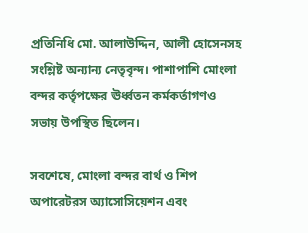প্রতিনিধি মো. আলাউদ্দিন, আলী হোসেনসহ সংশ্লিষ্ট অন্যান্য নেতৃবৃন্দ। পাশাপাশি মোংলা বন্দর কর্তৃপক্ষের ঊর্ধ্বতন কর্মকর্তাগণও সভায় উপস্থিত ছিলেন।

সবশেষে, মোংলা বন্দর বার্থ ও শিপ অপারেটরস অ্যাসোসিয়েশন এবং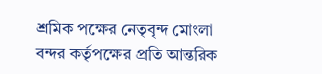শ্রমিক পক্ষের নেতৃবৃন্দ মোংলা বন্দর কর্তৃপক্ষের প্রতি আন্তরিক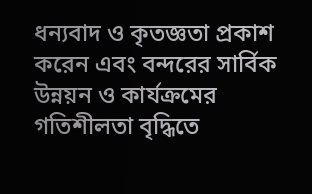ধন্যবাদ ও কৃতজ্ঞতা প্রকাশ করেন এবং বন্দরের সার্বিক উন্নয়ন ও কার্যক্রমের গতিশীলতা বৃদ্ধিতে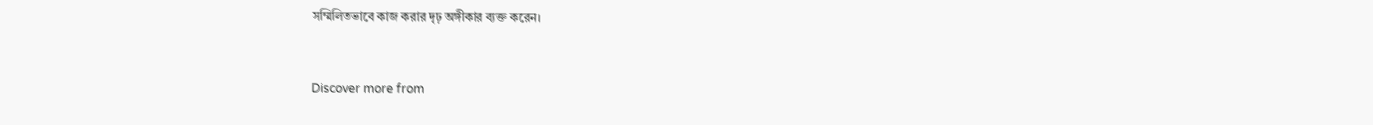সম্মিলিতভাবে কাজ করার দৃঢ় অঙ্গীকার ব্যক্ত করেন।


Discover more from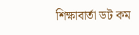শিক্ষাবার্তা ডট কম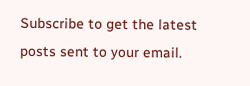Subscribe to get the latest posts sent to your email.